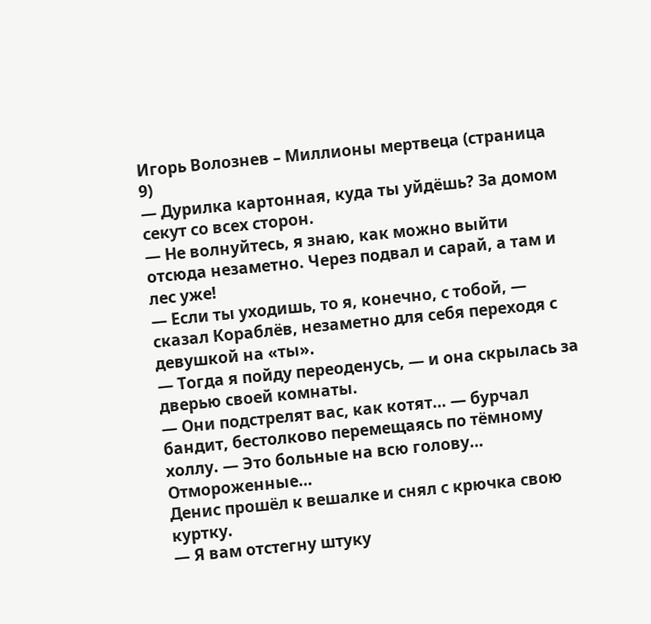Игорь Волознев – Миллионы мертвеца (страница 9)
— Дурилка картонная, куда ты уйдёшь? За домом секут со всех сторон.
— Не волнуйтесь, я знаю, как можно выйти отсюда незаметно. Через подвал и сарай, а там и лес уже!
— Если ты уходишь, то я, конечно, с тобой, — сказал Кораблёв, незаметно для себя переходя с девушкой на «ты».
— Тогда я пойду переоденусь, — и она скрылась за дверью своей комнаты.
— Они подстрелят вас, как котят… — бурчал бандит, бестолково перемещаясь по тёмному холлу. — Это больные на всю голову… Отмороженные…
Денис прошёл к вешалке и снял с крючка свою куртку.
— Я вам отстегну штуку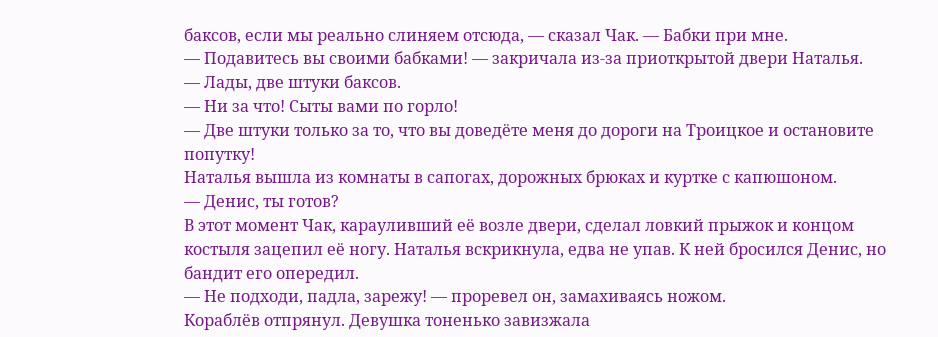баксов, если мы реально слиняем отсюда, — сказал Чак. — Бабки при мне.
— Подавитесь вы своими бабками! — закричала из-за приоткрытой двери Наталья.
— Лады, две штуки баксов.
— Ни за что! Сыты вами по горло!
— Две штуки только за то, что вы доведёте меня до дороги на Троицкое и остановите попутку!
Наталья вышла из комнаты в сапогах, дорожных брюках и куртке с капюшоном.
— Денис, ты готов?
В этот момент Чак, карауливший её возле двери, сделал ловкий прыжок и концом костыля зацепил её ногу. Наталья вскрикнула, едва не упав. К ней бросился Денис, но бандит его опередил.
— Не подходи, падла, зарежу! — проревел он, замахиваясь ножом.
Кораблёв отпрянул. Девушка тоненько завизжала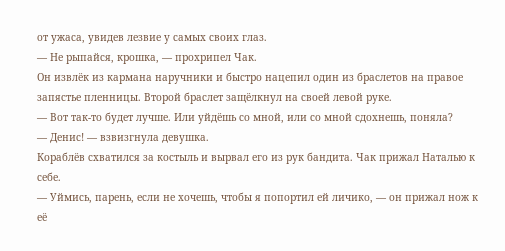от ужаса, увидев лезвие у самых своих глаз.
— Не рыпайся, крошка, — прохрипел Чак.
Он извлёк из кармана наручники и быстро нацепил один из браслетов на правое запястье пленницы. Второй браслет защёлкнул на своей левой руке.
— Вот так-то будет лучше. Или уйдёшь со мной, или со мной сдохнешь, поняла?
— Денис! — взвизгнула девушка.
Кораблёв схватился за костыль и вырвал его из рук бандита. Чак прижал Наталью к себе.
— Уймись, парень, если не хочешь, чтобы я попортил ей личико, — он прижал нож к её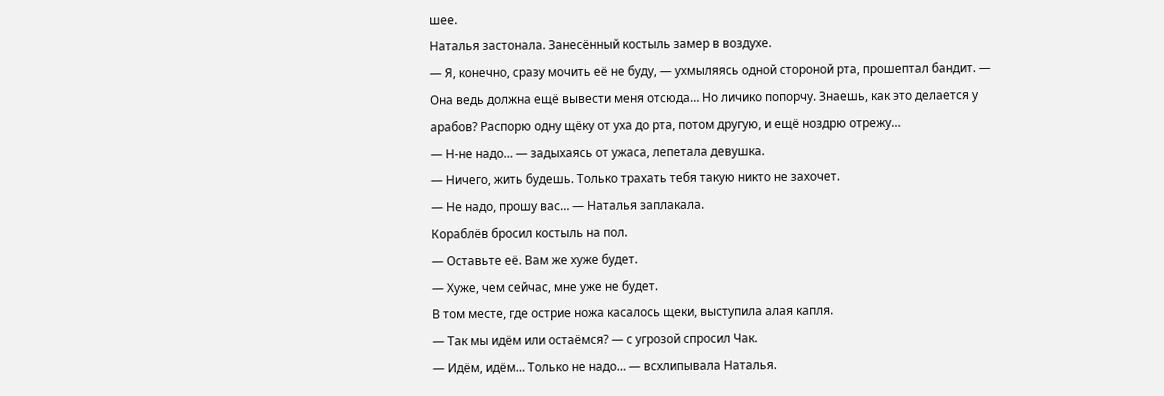шее.
Наталья застонала. Занесённый костыль замер в воздухе.
— Я, конечно, сразу мочить её не буду, — ухмыляясь одной стороной рта, прошептал бандит. — Она ведь должна ещё вывести меня отсюда… Но личико попорчу. Знаешь, как это делается у арабов? Распорю одну щёку от уха до рта, потом другую, и ещё ноздрю отрежу…
— Н-не надо… — задыхаясь от ужаса, лепетала девушка.
— Ничего, жить будешь. Только трахать тебя такую никто не захочет.
— Не надо, прошу вас… — Наталья заплакала.
Кораблёв бросил костыль на пол.
— Оставьте её. Вам же хуже будет.
— Хуже, чем сейчас, мне уже не будет.
В том месте, где острие ножа касалось щеки, выступила алая капля.
— Так мы идём или остаёмся? — с угрозой спросил Чак.
— Идём, идём… Только не надо… — всхлипывала Наталья.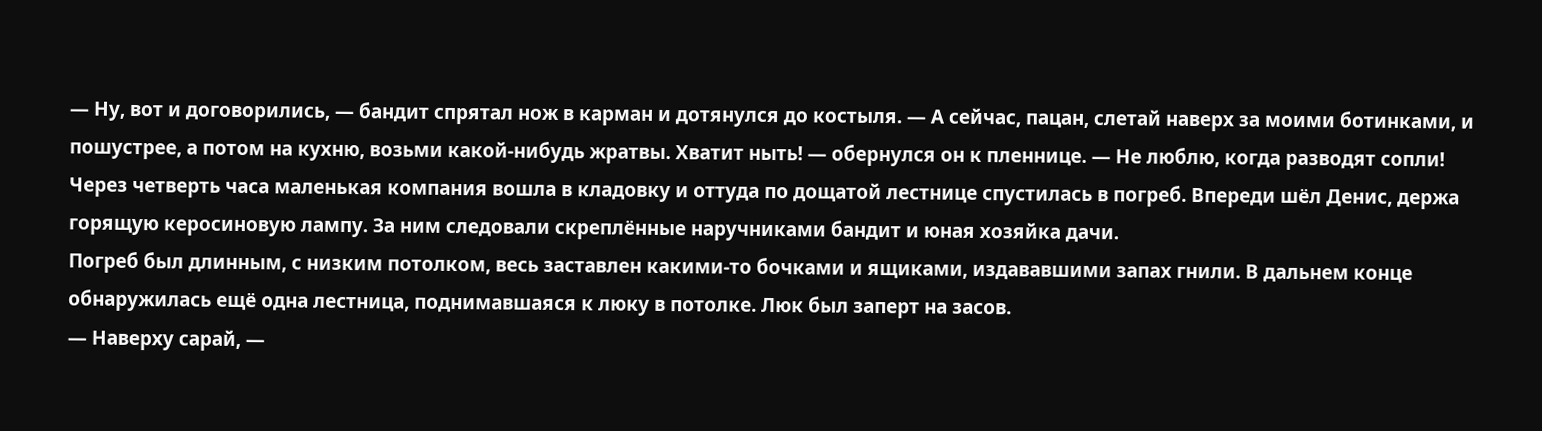— Ну, вот и договорились, — бандит спрятал нож в карман и дотянулся до костыля. — А сейчас, пацан, слетай наверх за моими ботинками, и пошустрее, а потом на кухню, возьми какой-нибудь жратвы. Хватит ныть! — обернулся он к пленнице. — Не люблю, когда разводят сопли!
Через четверть часа маленькая компания вошла в кладовку и оттуда по дощатой лестнице спустилась в погреб. Впереди шёл Денис, держа горящую керосиновую лампу. За ним следовали скреплённые наручниками бандит и юная хозяйка дачи.
Погреб был длинным, с низким потолком, весь заставлен какими-то бочками и ящиками, издававшими запах гнили. В дальнем конце обнаружилась ещё одна лестница, поднимавшаяся к люку в потолке. Люк был заперт на засов.
— Наверху сарай, —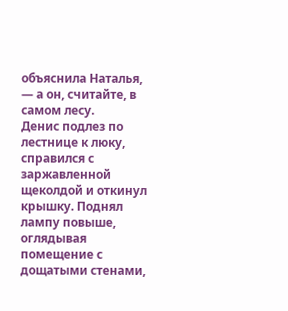объяснила Наталья, — а он, считайте, в самом лесу.
Денис подлез по лестнице к люку, справился с заржавленной щеколдой и откинул крышку. Поднял лампу повыше, оглядывая помещение с дощатыми стенами,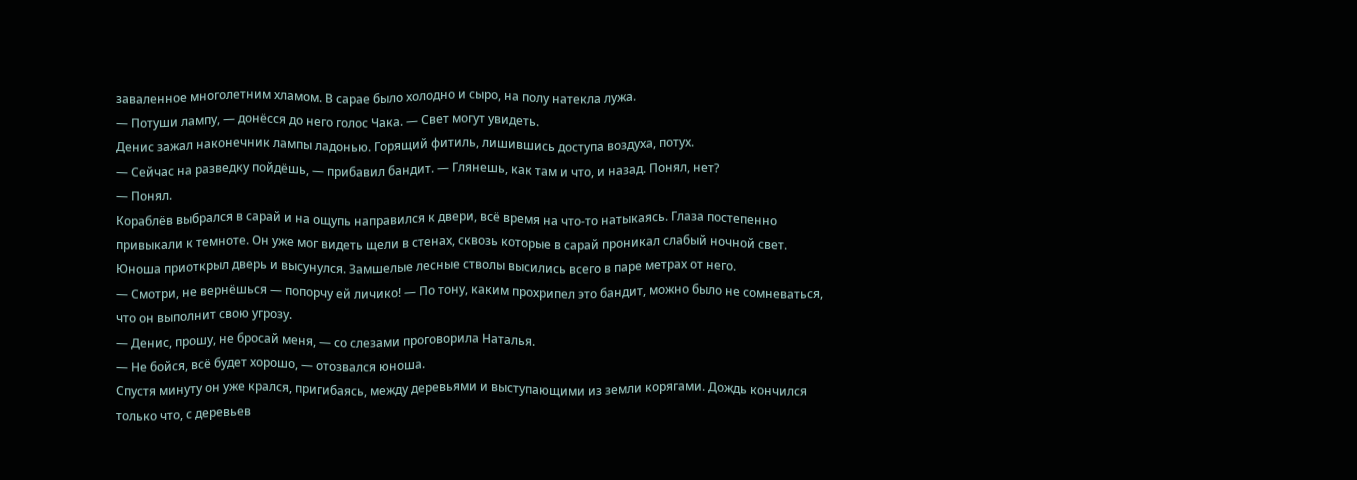заваленное многолетним хламом. В сарае было холодно и сыро, на полу натекла лужа.
— Потуши лампу, — донёсся до него голос Чака. — Свет могут увидеть.
Денис зажал наконечник лампы ладонью. Горящий фитиль, лишившись доступа воздуха, потух.
— Сейчас на разведку пойдёшь, — прибавил бандит. — Глянешь, как там и что, и назад. Понял, нет?
— Понял.
Кораблёв выбрался в сарай и на ощупь направился к двери, всё время на что-то натыкаясь. Глаза постепенно привыкали к темноте. Он уже мог видеть щели в стенах, сквозь которые в сарай проникал слабый ночной свет.
Юноша приоткрыл дверь и высунулся. Замшелые лесные стволы высились всего в паре метрах от него.
— Смотри, не вернёшься — попорчу ей личико! — По тону, каким прохрипел это бандит, можно было не сомневаться, что он выполнит свою угрозу.
— Денис, прошу, не бросай меня, — со слезами проговорила Наталья.
— Не бойся, всё будет хорошо, — отозвался юноша.
Спустя минуту он уже крался, пригибаясь, между деревьями и выступающими из земли корягами. Дождь кончился только что, с деревьев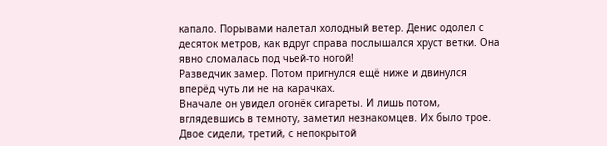капало. Порывами налетал холодный ветер. Денис одолел с десяток метров, как вдруг справа послышался хруст ветки. Она явно сломалась под чьей-то ногой!
Разведчик замер. Потом пригнулся ещё ниже и двинулся вперёд чуть ли не на карачках.
Вначале он увидел огонёк сигареты. И лишь потом, вглядевшись в темноту, заметил незнакомцев. Их было трое. Двое сидели, третий, с непокрытой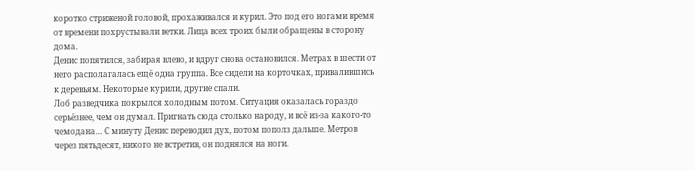коротко стриженой головой, прохаживался и курил. Это под его ногами время от времени похрустывали ветки. Лица всех троих были обращены в сторону дома.
Денис попятился, забирая влево, и вдруг снова остановился. Метрах в шести от него располагалась ещё одна группа. Все сидели на корточках, привалившись к деревьям. Некоторые курили, другие спали.
Лоб разведчика покрылся холодным потом. Ситуация оказалась гораздо серьёзнее, чем он думал. Пригнать сюда столько народу, и всё из-за какого-то чемодана… С минуту Денис переводил дух, потом пополз дальше. Метров через пятьдесят, никого не встретив, он поднялся на ноги.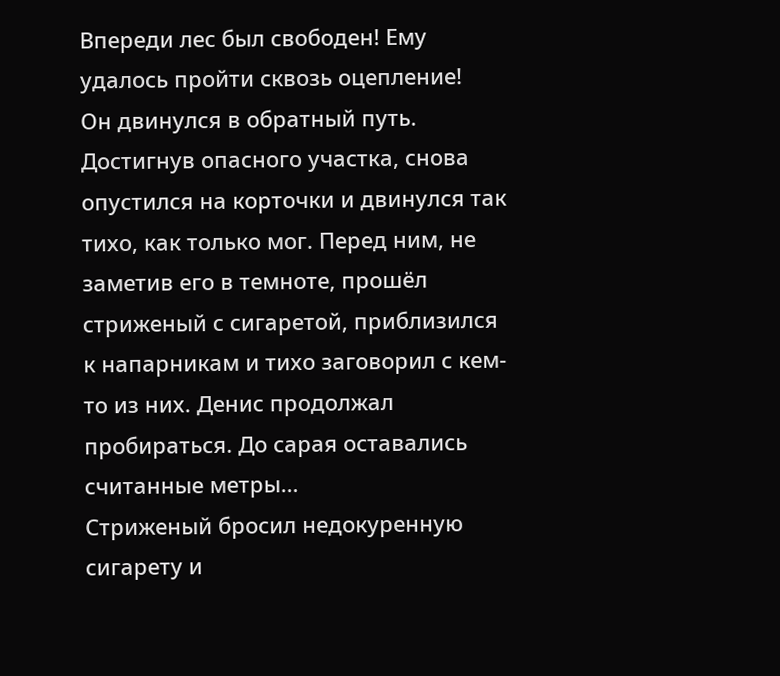Впереди лес был свободен! Ему удалось пройти сквозь оцепление!
Он двинулся в обратный путь. Достигнув опасного участка, снова опустился на корточки и двинулся так тихо, как только мог. Перед ним, не заметив его в темноте, прошёл стриженый с сигаретой, приблизился к напарникам и тихо заговорил с кем-то из них. Денис продолжал пробираться. До сарая оставались считанные метры…
Стриженый бросил недокуренную сигарету и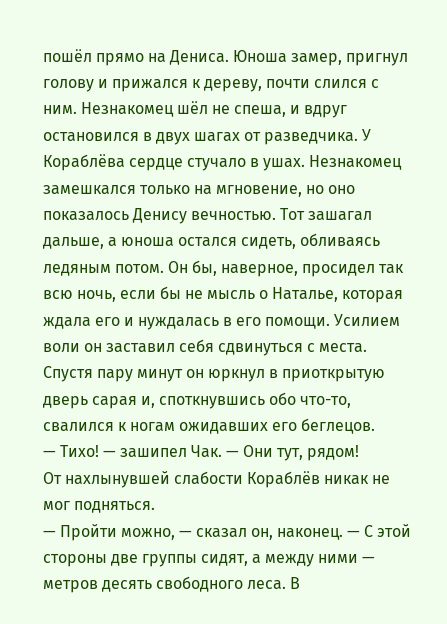пошёл прямо на Дениса. Юноша замер, пригнул голову и прижался к дереву, почти слился с ним. Незнакомец шёл не спеша, и вдруг остановился в двух шагах от разведчика. У Кораблёва сердце стучало в ушах. Незнакомец замешкался только на мгновение, но оно показалось Денису вечностью. Тот зашагал дальше, а юноша остался сидеть, обливаясь ледяным потом. Он бы, наверное, просидел так всю ночь, если бы не мысль о Наталье, которая ждала его и нуждалась в его помощи. Усилием воли он заставил себя сдвинуться с места. Спустя пару минут он юркнул в приоткрытую дверь сарая и, споткнувшись обо что-то, свалился к ногам ожидавших его беглецов.
— Тихо! — зашипел Чак. — Они тут, рядом!
От нахлынувшей слабости Кораблёв никак не мог подняться.
— Пройти можно, — сказал он, наконец. — С этой стороны две группы сидят, а между ними — метров десять свободного леса. В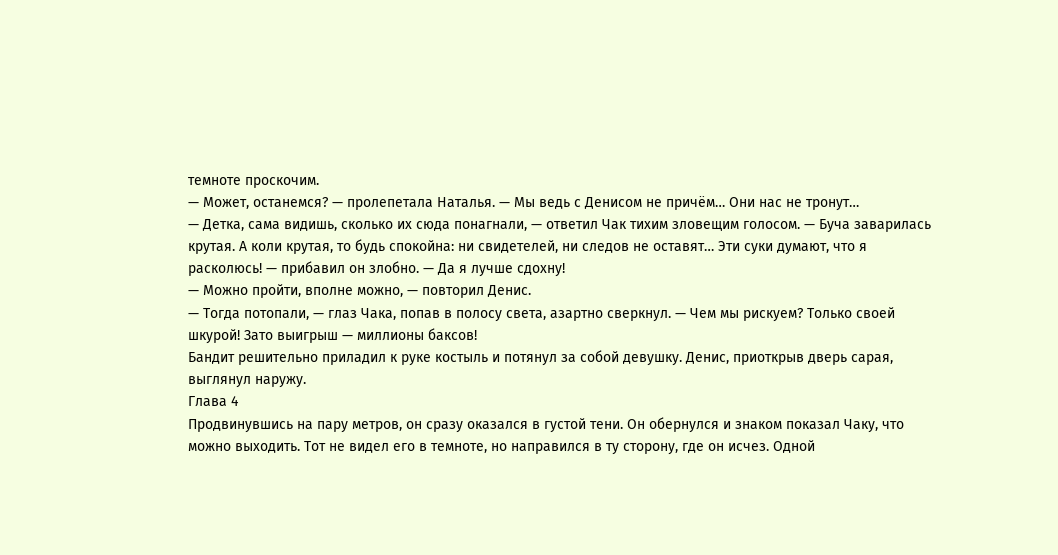темноте проскочим.
— Может, останемся? — пролепетала Наталья. — Мы ведь с Денисом не причём… Они нас не тронут…
— Детка, сама видишь, сколько их сюда понагнали, — ответил Чак тихим зловещим голосом. — Буча заварилась крутая. А коли крутая, то будь спокойна: ни свидетелей, ни следов не оставят… Эти суки думают, что я расколюсь! — прибавил он злобно. — Да я лучше сдохну!
— Можно пройти, вполне можно, — повторил Денис.
— Тогда потопали, — глаз Чака, попав в полосу света, азартно сверкнул. — Чем мы рискуем? Только своей шкурой! Зато выигрыш — миллионы баксов!
Бандит решительно приладил к руке костыль и потянул за собой девушку. Денис, приоткрыв дверь сарая, выглянул наружу.
Глава 4
Продвинувшись на пару метров, он сразу оказался в густой тени. Он обернулся и знаком показал Чаку, что можно выходить. Тот не видел его в темноте, но направился в ту сторону, где он исчез. Одной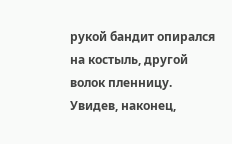рукой бандит опирался на костыль, другой волок пленницу.
Увидев, наконец,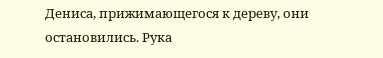Дениса, прижимающегося к дереву, они остановились. Рука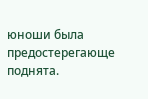юноши была предостерегающе поднята.